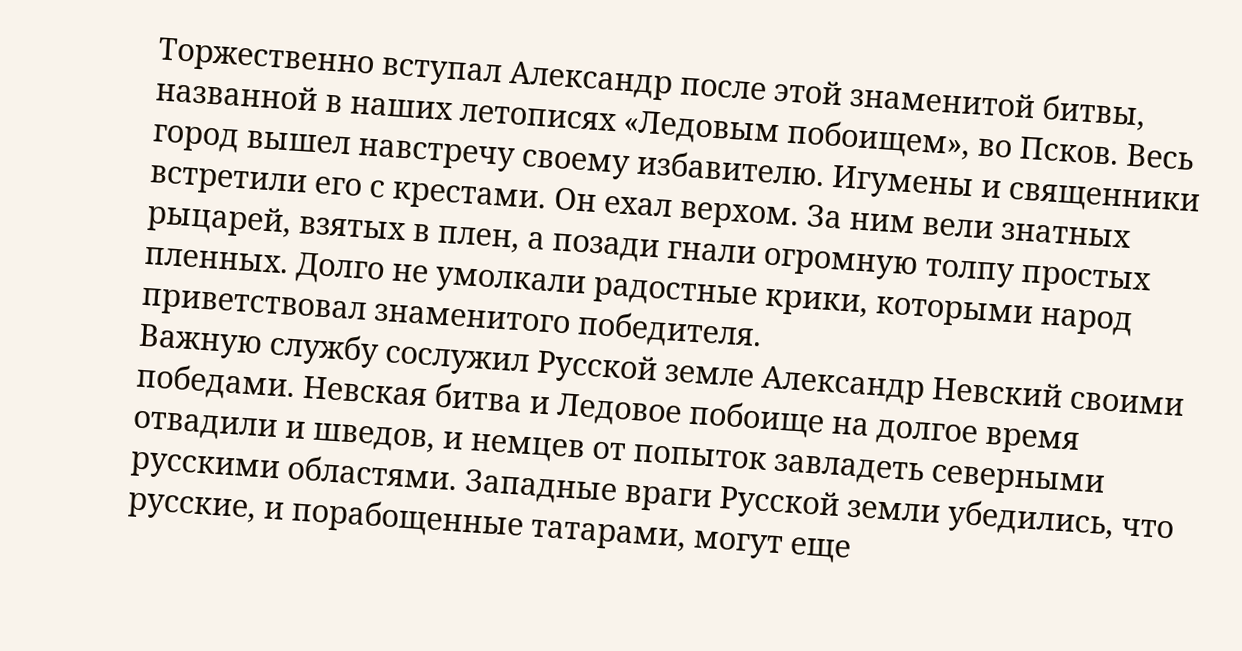Торжественно вступал Александр после этой знаменитой битвы, названной в наших летописях «Ледовым побоищем», во Псков. Весь город вышел навстречу своему избавителю. Игумены и священники встретили его с крестами. Он ехал верхом. За ним вели знатных рыцарей, взятых в плен, а позади гнали огромную толпу простых пленных. Долго не умолкали радостные крики, которыми народ приветствовал знаменитого победителя.
Важную службу сослужил Русской земле Александр Невский своими победами. Невская битва и Ледовое побоище на долгое время отвадили и шведов, и немцев от попыток завладеть северными русскими областями. Западные враги Русской земли убедились, что русские, и порабощенные татарами, могут еще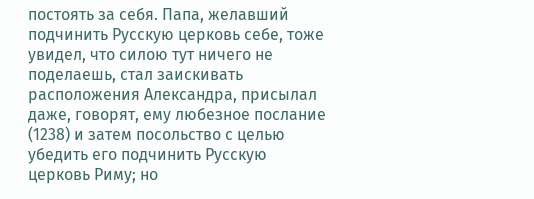постоять за себя. Папа, желавший подчинить Русскую церковь себе, тоже увидел, что силою тут ничего не поделаешь, стал заискивать расположения Александра, присылал даже, говорят, ему любезное послание (1238) и затем посольство с целью убедить его подчинить Русскую церковь Риму; но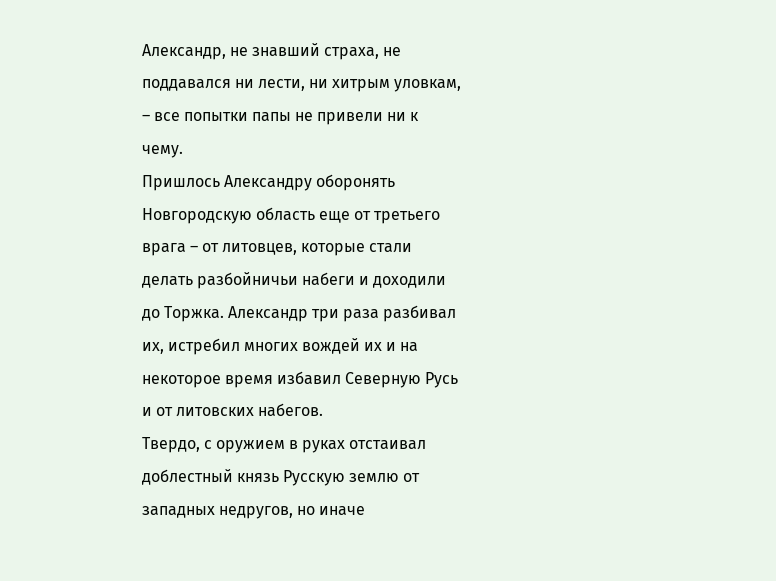Александр, не знавший страха, не поддавался ни лести, ни хитрым уловкам, – все попытки папы не привели ни к чему.
Пришлось Александру оборонять Новгородскую область еще от третьего врага – от литовцев, которые стали делать разбойничьи набеги и доходили до Торжка. Александр три раза разбивал их, истребил многих вождей их и на некоторое время избавил Северную Русь и от литовских набегов.
Твердо, с оружием в руках отстаивал доблестный князь Русскую землю от западных недругов, но иначе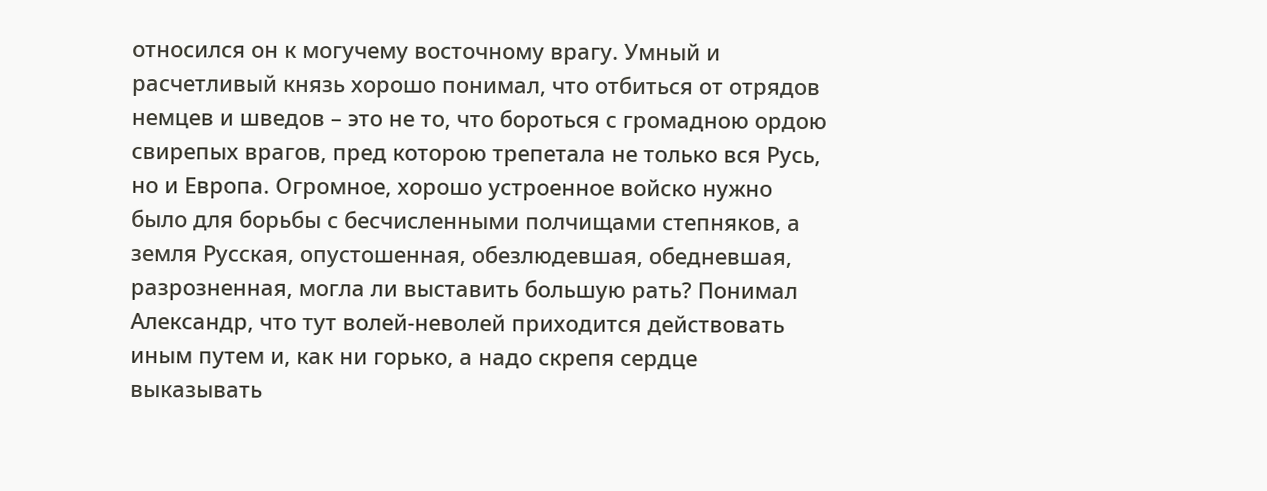относился он к могучему восточному врагу. Умный и расчетливый князь хорошо понимал, что отбиться от отрядов немцев и шведов – это не то, что бороться с громадною ордою свирепых врагов, пред которою трепетала не только вся Русь, но и Европа. Огромное, хорошо устроенное войско нужно было для борьбы с бесчисленными полчищами степняков, а земля Русская, опустошенная, обезлюдевшая, обедневшая, разрозненная, могла ли выставить большую рать? Понимал Александр, что тут волей-неволей приходится действовать иным путем и, как ни горько, а надо скрепя сердце выказывать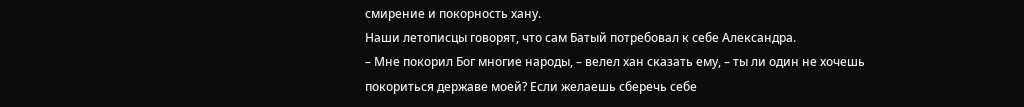смирение и покорность хану.
Наши летописцы говорят, что сам Батый потребовал к себе Александра.
– Мне покорил Бог многие народы, – велел хан сказать ему, – ты ли один не хочешь покориться державе моей? Если желаешь сберечь себе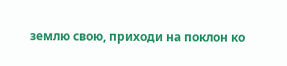землю свою, приходи на поклон ко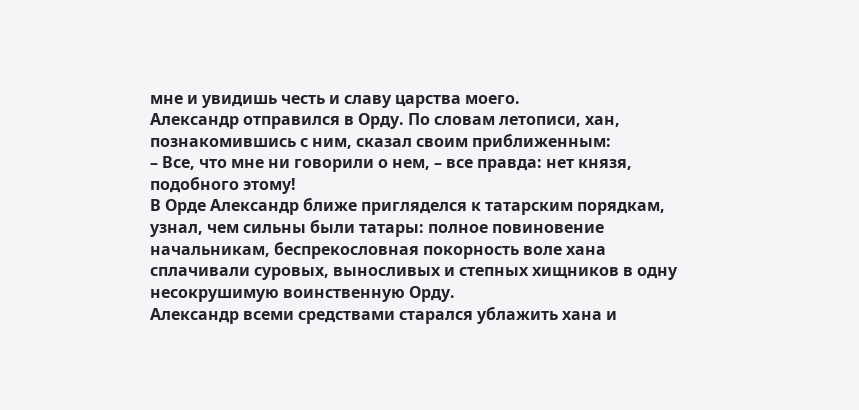мне и увидишь честь и славу царства моего.
Александр отправился в Орду. По словам летописи, хан, познакомившись с ним, сказал своим приближенным:
– Все, что мне ни говорили о нем, – все правда: нет князя, подобного этому!
В Орде Александр ближе пригляделся к татарским порядкам, узнал, чем сильны были татары: полное повиновение начальникам, беспрекословная покорность воле хана сплачивали суровых, выносливых и степных хищников в одну несокрушимую воинственную Орду.
Александр всеми средствами старался ублажить хана и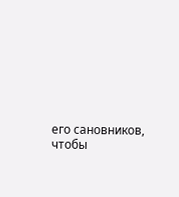его сановников, чтобы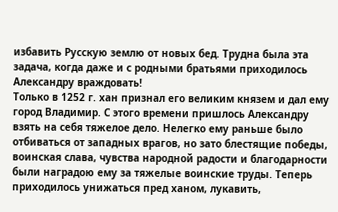избавить Русскую землю от новых бед. Трудна была эта задача, когда даже и с родными братьями приходилось Александру враждовать!
Только в 1252 г. хан признал его великим князем и дал ему город Владимир. С этого времени пришлось Александру взять на себя тяжелое дело. Нелегко ему раньше было отбиваться от западных врагов, но зато блестящие победы, воинская слава, чувства народной радости и благодарности были наградою ему за тяжелые воинские труды. Теперь приходилось унижаться пред ханом, лукавить,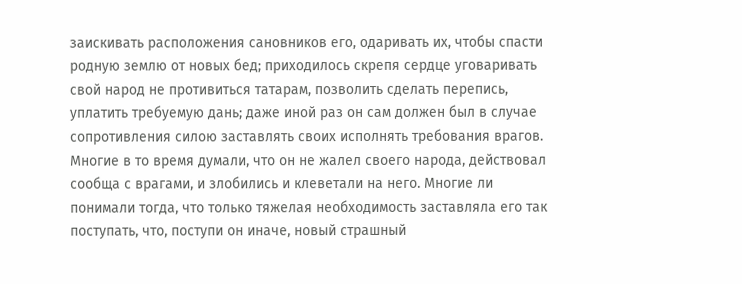заискивать расположения сановников его, одаривать их, чтобы спасти родную землю от новых бед; приходилось скрепя сердце уговаривать свой народ не противиться татарам, позволить сделать перепись, уплатить требуемую дань; даже иной раз он сам должен был в случае сопротивления силою заставлять своих исполнять требования врагов. Многие в то время думали, что он не жалел своего народа, действовал сообща с врагами, и злобились и клеветали на него. Многие ли понимали тогда, что только тяжелая необходимость заставляла его так поступать, что, поступи он иначе, новый страшный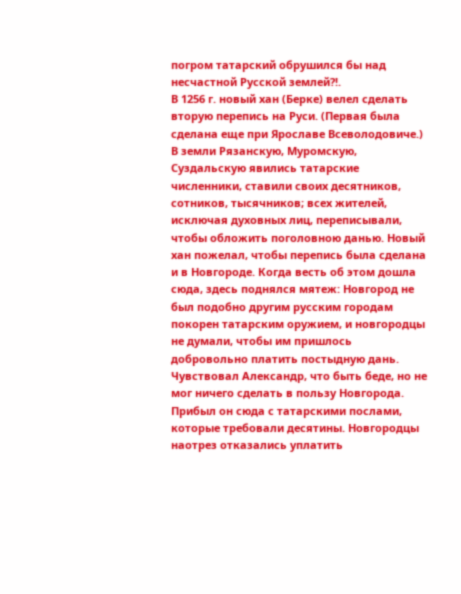погром татарский обрушился бы над несчастной Русской землей?!.
В 1256 г. новый хан (Берке) велел сделать вторую перепись на Руси. (Первая была сделана еще при Ярославе Всеволодовиче.) В земли Рязанскую, Муромскую, Суздальскую явились татарские численники, ставили своих десятников, сотников, тысячников; всех жителей, исключая духовных лиц, переписывали, чтобы обложить поголовною данью. Новый хан пожелал, чтобы перепись была сделана и в Новгороде. Когда весть об этом дошла сюда, здесь поднялся мятеж: Новгород не был подобно другим русским городам покорен татарским оружием, и новгородцы не думали, чтобы им пришлось добровольно платить постыдную дань.
Чувствовал Александр, что быть беде, но не мог ничего сделать в пользу Новгорода. Прибыл он сюда с татарскими послами, которые требовали десятины. Новгородцы наотрез отказались уплатить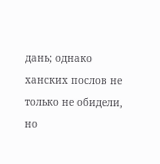дань; однако ханских послов не только не обидели, но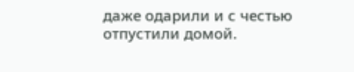даже одарили и с честью отпустили домой.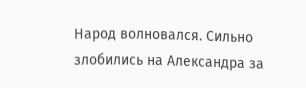Народ волновался. Сильно злобились на Александра за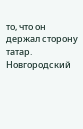то, что он держал сторону татар. Новгородский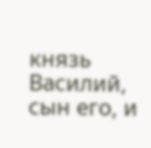князь Василий, сын его, и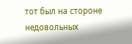тот был на стороне недовольных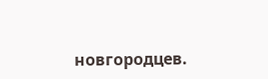новгородцев.